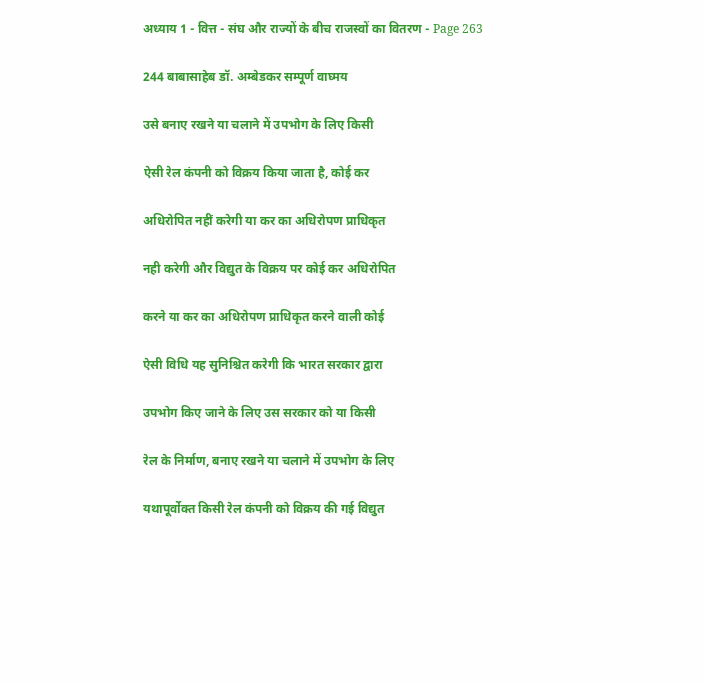अध्याय 1 - वित्त - संघ और राज्यों के बीच राजस्वों का वितरण - Page 263

244 बाबासाहेब डॉ. अम्बेडकर सम्पूर्ण वाघ्मय

उसे बनाए रखने या चलाने में उपभोग के लिए किसी

ऐसी रेल कंपनी को विक्रय किया जाता है, कोई कर

अधिरोपित नहीं करेगी या कर का अधिरोपण प्राधिकृत

नही करेगी और विद्युत के विक्रय पर कोई कर अधिरोपित

करने या कर का अधिरोपण प्राधिकृत करने वाली कोई

ऐसी विधि यह सुनिश्चित करेगी कि भारत सरकार द्वारा

उपभोग किए जाने के लिए उस सरकार को या किसी

रेल के निर्माण, बनाए रखने या चलाने में उपभोग के लिए

यथापूर्वोक्त किसी रेल कंपनी को विक्रय की गई विद्युत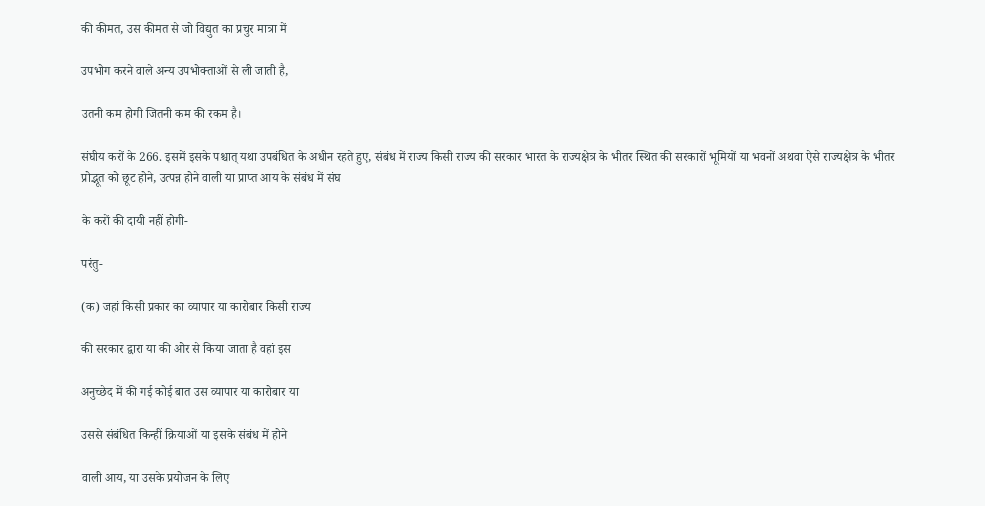की कीमत, उस कीमत से जो विद्युत का प्रचुर मात्रा में

उपभोग करने वाले अन्य उपभोक्ताओं से ली जाती है,

उतनी कम होगी जितनी कम की रकम है।

संघीय करों के 266. इसमें इसके पश्चात् यथा उपबंधित के अधीन रहते हुए, संबंध में राज्य किसी राज्य की सरकार भारत के राज्यक्षेत्र के भीतर स्थित की सरकारों भूमियों या भवनों अथवा ऐसे राज्यक्षेत्र के भीतर प्रोद्भूत को छूट होने, उत्पन्न होने वाली या प्राप्त आय के संबंध में संघ

के करों की दायी नहीं होगी-

परंतु-

(क) जहां किसी प्रकार का व्यापार या कारोबार किसी राज्य

की सरकार द्वारा या की ओर से किया जाता है वहां इस

अनुच्छेद में की गई कोई बात उस व्यापार या कारोबार या

उससे संबंधित किन्हीं क्रियाओं या इसके संबंध में होने

वाली आय, या उसके प्रयोजन के लिए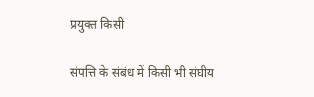प्रयुक्त किसी

संपत्ति के संबंध में किसी भी संघीय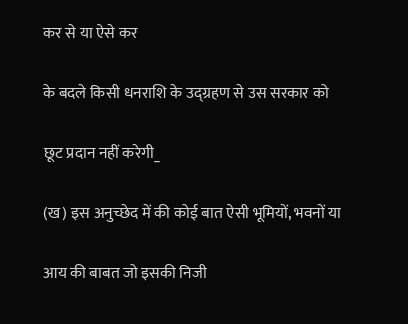कर से या ऐसे कर

के बदले किसी धनराशि के उद्ग्रहण से उस सरकार को

छूट प्रदान नहीं करेगी_

(ख) इस अनुच्छेद में की कोई बात ऐसी भूमियों, भवनों या

आय की बाबत जो इसकी निजी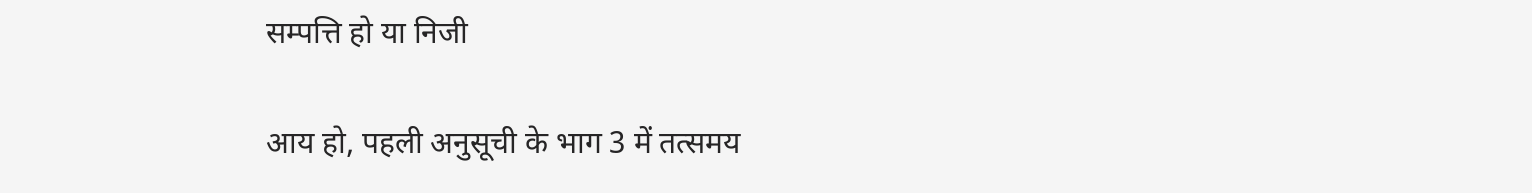सम्पत्ति हो या निजी

आय हो, पहली अनुसूची के भाग 3 में तत्समय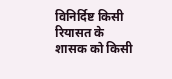विनिर्दिष्ट किसी रियासत के शासक को किसी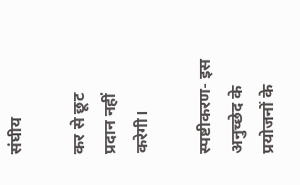संघीय

कर से छूट प्रदान नहीं करेगी।

स्पष्टीकरण- इस अनुच्छेद के प्रयोजनों के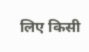लिए किसी